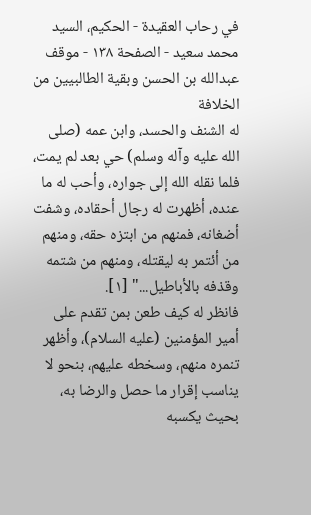في رحاب العقيدة - الحكيم، السيد محمد سعيد - الصفحة ١٣٨ - موقف عبدالله بن الحسن وبقية الطالبيين من الخلافة
له الشنف والحسد، وابن عمه (صلى الله عليه وآله وسلم) حي بعد لم يمت، فلما نقله الله إلى جواره، وأحب له ما عنده، أظهرت له رجال أحقاده، وشفت أضغانه، فمنهم من ابتزه حقه، ومنهم من أئتمر به ليقتله، ومنهم من شتمه وقذفه بالأباطيل..." [١].
فانظر له كيف طعن بمن تقدم على أمير المؤمنين (عليه السلام)، وأظهر تنمره منهم، وسخطه عليهم، بنحو لا يناسب إقرار ما حصل والرضا به، بحيث يكسبه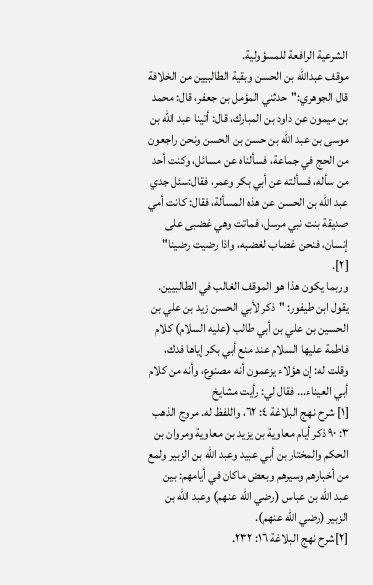الشرعية الرافعة للمسؤولية.
موقف عبدالله بن الحسن وبقية الطالبيين من الخلافة
قال الجوهري:"حدثني المؤمل بن جعفر، قال: محمد بن ميمون عن داود بن المبارك، قال: أتينا عبد الله بن موسى بن عبد الله بن حسن بن الحسن ونحن راجعون من الحج في جماعة، فسألناه عن مسائل، وكنت أحد من سأله، فسألته عن أبي بكر وعمر، فقال:سئل جدي عبد الله بن الحسن عن هذه المسألة، فقال: كانت أمي صديقة بنت نبي مرسل، فماتت وهي غضبى على إنسان، فنحن غضاب لغضبه، واذا رضيت رضينا" [٢].
وربما يكون هذا هو الموقف الغالب في الطالبيين. يقول ابن طيفور: "ذكر لأبي الحسن زيد بن علي بن الحسين بن علي بن أبي طالب (عليه السلام) كلام فاطمة عليها السلام عند منع أبي بكر إياها فدك، وقلت له: إن هؤلاء يزعمون أنه مصنوع، وأنه من كلام أبي العيناء... فقال لي: رأيت مشايخ
[١] شرح نهج البلاغة ٤: ٦٢، واللفظ له. مروج الذهب ٣: ٩٠ ذكر أيام معاوية بن يزيد بن معاوية ومروان بن الحكم والمختار بن أبي عبيد وعبد الله بن الزبير ولمع من أخبارهم وسيرهم وبعض ماكان في أيامهم: بين عبد الله بن عباس (رضي الله عنهم) وعبد الله بن الزبير (رضي الله عنهم).
[٢]شرح نهج البلاغة ١٦: ٢٣٢.